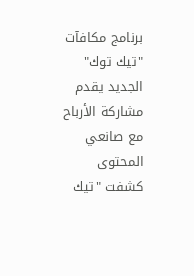برنامج مكافآت "تيك توك" الجديد يقدم مشاركة الأرباح مع صانعي المحتوى
كشفت "تيك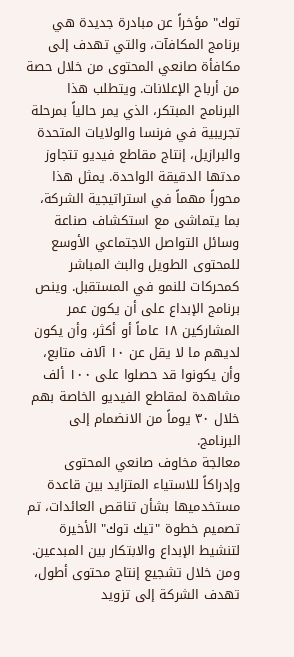توك" مؤخراً عن مبادرة جديدة هي برنامج المكافآت، والتي تهدف إلى مكافأة صانعي المحتوى من خلال حصة من أرباح الإعلانات. ويتطلب هذا البرنامج المبتكر، الذي يمر حالياً بمرحلة تجريبية في فرنسا والولايات المتحدة والبرازيل، إنتاج مقاطع فيديو تتجاوز مدتها الدقيقة الواحدة. يمثل هذا محوراً مهماً في استراتيجية الشركة، بما يتماشى مع استكشاف صناعة وسائل التواصل الاجتماعي الأوسع للمحتوى الطويل والبث المباشر كمحركات للنمو في المستقبل. وينص برنامج الإبداع على أن يكون عمر المشاركين ١٨ عاماً أو أكثر، وأن يكون لديهم ما لا يقل عن ١٠ آلاف متابع، وأن يكونوا قد حصلوا على ١٠٠ ألف مشاهدة لمقاطع الفيديو الخاصة بهم خلال ٣٠ يوماً من الانضمام إلى البرنامج.
معالجة مخاوف صانعي المحتوى
وإدراكاً للاستياء المتزايد بين قاعدة مستخدميها بشأن تناقص العائدات، تم تصميم خطوة "تيك توك" الأخيرة لتنشيط الإبداع والابتكار بين المبدعين. ومن خلال تشجيع إنتاج محتوى أطول، تهدف الشركة إلى تزويد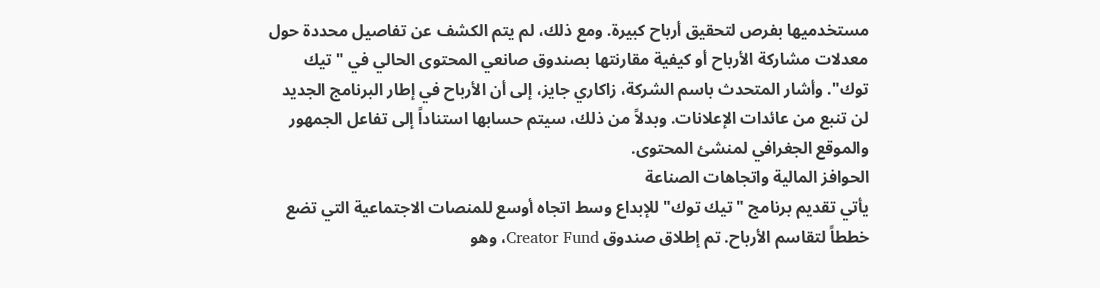مستخدميها بفرص لتحقيق أرباح كبيرة. ومع ذلك، لم يتم الكشف عن تفاصيل محددة حول معدلات مشاركة الأرباح أو كيفية مقارنتها بصندوق صانعي المحتوى الحالي في "تيك توك". وأشار المتحدث باسم الشركة، زاكاري جايز، إلى أن الأرباح في إطار البرنامج الجديد لن تنبع من عائدات الإعلانات. وبدلاً من ذلك، سيتم حسابها استناداً إلى تفاعل الجمهور والموقع الجغرافي لمنشئ المحتوى.
الحوافز المالية واتجاهات الصناعة
يأتي تقديم برنامج "تيك توك" للإبداع وسط اتجاه أوسع للمنصات الاجتماعية التي تضع خططاً لتقاسم الأرباح. تم إطلاق صندوق Creator Fund، وهو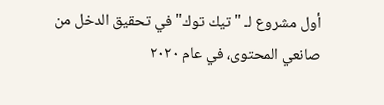أول مشروع لـ "تيك توك" في تحقيق الدخل من صانعي المحتوى، في عام ٢٠٢٠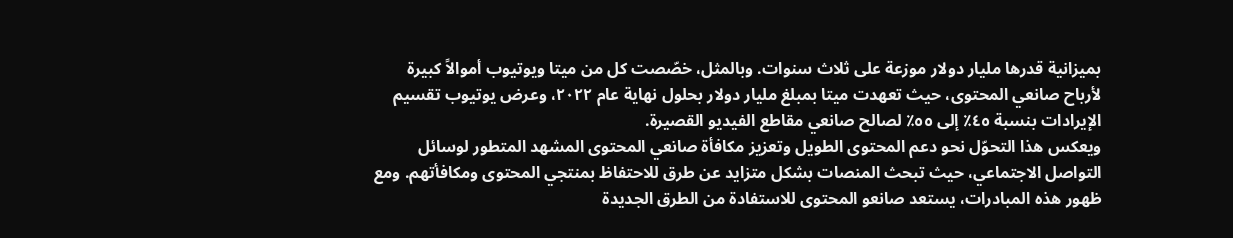بميزانية قدرها مليار دولار موزعة على ثلاث سنوات. وبالمثل، خصّصت كل من ميتا ويوتيوب أموالاً كبيرة لأرباح صانعي المحتوى، حيث تعهدت ميتا بمبلغ مليار دولار بحلول نهاية عام ٢٠٢٢، وعرض يوتيوب تقسيم الإيرادات بنسبة ٤٥٪ إلى ٥٥٪ لصالح صانعي مقاطع الفيديو القصيرة.
ويعكس هذا التحوّل نحو دعم المحتوى الطويل وتعزيز مكافأة صانعي المحتوى المشهد المتطور لوسائل التواصل الاجتماعي، حيث تبحث المنصات بشكل متزايد عن طرق للاحتفاظ بمنتجي المحتوى ومكافأتهم. ومع ظهور هذه المبادرات، يستعد صانعو المحتوى للاستفادة من الطرق الجديدة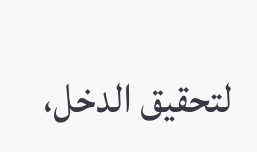لتحقيق الدخل،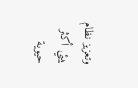وتعزيز نظام بيئي أكثر حيوية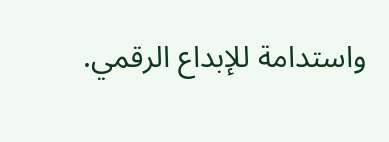واستدامة للإبداع الرقمي.